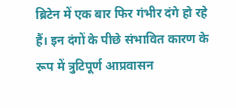ब्रिटेन में एक बार फिर गंभीर दंगे हो रहे हैं। इन दंगों के पीछे संभावित कारण के रूप में त्रुटिपूर्ण आप्रवासन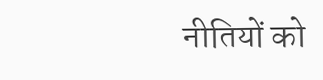नीतियों को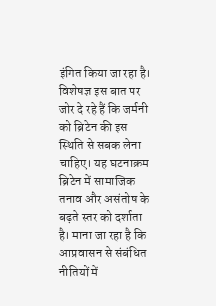इंगित किया जा रहा है। विशेषज्ञ इस बात पर जोर दे रहे हैं कि जर्मनी को ब्रिटेन की इस स्थिति से सबक लेना चाहिए। यह घटनाक्रम ब्रिटेन में सामाजिक तनाव और असंतोष के बढ़ते स्तर को दर्शाता है। माना जा रहा है कि आप्रवासन से संबंधित नीतियों में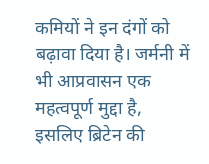कमियों ने इन दंगों को बढ़ावा दिया है। जर्मनी में भी आप्रवासन एक महत्वपूर्ण मुद्दा है, इसलिए ब्रिटेन की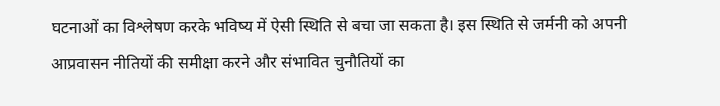घटनाओं का विश्लेषण करके भविष्य में ऐसी स्थिति से बचा जा सकता है। इस स्थिति से जर्मनी को अपनी आप्रवासन नीतियों की समीक्षा करने और संभावित चुनौतियों का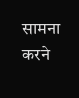सामना करने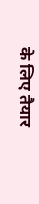के लिए तैयार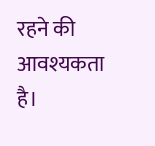रहने की आवश्यकता है।